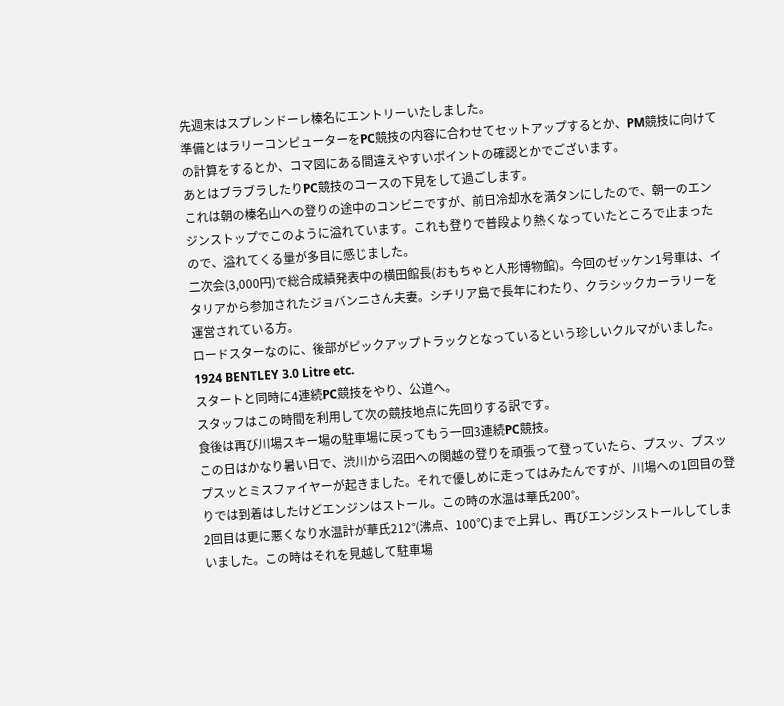先週末はスプレンドーレ榛名にエントリーいたしました。
準備とはラリーコンピューターをPC競技の内容に合わせてセットアップするとか、PM競技に向けての計算をするとか、コマ図にある間違えやすいポイントの確認とかでございます。
あとはブラブラしたりPC競技のコースの下見をして過ごします。
これは朝の榛名山への登りの途中のコンビニですが、前日冷却水を満タンにしたので、朝一のエンジンストップでこのように溢れています。これも登りで普段より熱くなっていたところで止まったので、溢れてくる量が多目に感じました。
二次会(3,000円)で総合成績発表中の横田館長(おもちゃと人形博物館)。今回のゼッケン1号車は、イタリアから参加されたジョバンニさん夫妻。シチリア島で長年にわたり、クラシックカーラリーを運営されている方。
ロードスターなのに、後部がピックアップトラックとなっているという珍しいクルマがいました。
1924 BENTLEY 3.0 Litre etc.
スタートと同時に4連続PC競技をやり、公道へ。
スタッフはこの時間を利用して次の競技地点に先回りする訳です。
食後は再び川場スキー場の駐車場に戻ってもう一回3連続PC競技。
この日はかなり暑い日で、渋川から沼田への関越の登りを頑張って登っていたら、プスッ、プスップスッとミスファイヤーが起きました。それで優しめに走ってはみたんですが、川場への1回目の登りでは到着はしたけどエンジンはストール。この時の水温は華氏200°。
2回目は更に悪くなり水温計が華氏212°(沸点、100℃)まで上昇し、再びエンジンストールしてしまいました。この時はそれを見越して駐車場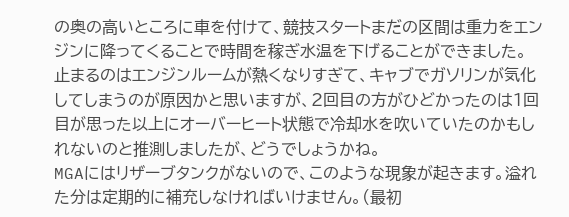の奥の高いところに車を付けて、競技スタートまだの区間は重力をエンジンに降ってくることで時間を稼ぎ水温を下げることができました。
止まるのはエンジンルームが熱くなりすぎて、キャブでガソリンが気化してしまうのが原因かと思いますが、2回目の方がひどかったのは1回目が思った以上にオーバーヒート状態で冷却水を吹いていたのかもしれないのと推測しましたが、どうでしょうかね。
MGAにはリザーブタンクがないので、このような現象が起きます。溢れた分は定期的に補充しなければいけません。(最初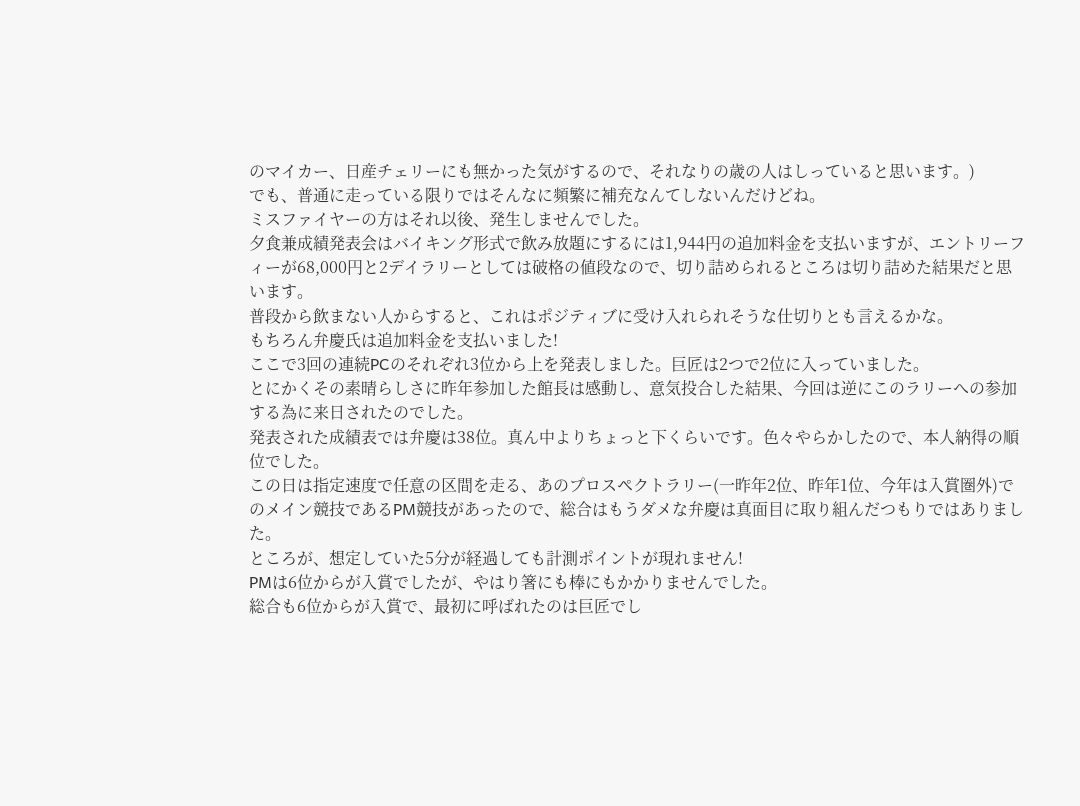のマイカー、日産チェリーにも無かった気がするので、それなりの歳の人はしっていると思います。)
でも、普通に走っている限りではそんなに頻繁に補充なんてしないんだけどね。
ミスファイヤーの方はそれ以後、発生しませんでした。
夕食兼成績発表会はバイキング形式で飲み放題にするには1,944円の追加料金を支払いますが、エントリーフィーが68,000円と2デイラリーとしては破格の値段なので、切り詰められるところは切り詰めた結果だと思います。
普段から飲まない人からすると、これはポジティブに受け入れられそうな仕切りとも言えるかな。
もちろん弁慶氏は追加料金を支払いました!
ここで3回の連続PCのそれぞれ3位から上を発表しました。巨匠は2つで2位に入っていました。
とにかくその素晴らしさに昨年参加した館長は感動し、意気投合した結果、今回は逆にこのラリーへの参加する為に来日されたのでした。
発表された成績表では弁慶は38位。真ん中よりちょっと下くらいです。色々やらかしたので、本人納得の順位でした。
この日は指定速度で任意の区間を走る、あのプロスペクトラリー(一昨年2位、昨年1位、今年は入賞圏外)でのメイン競技であるPM競技があったので、総合はもうダメな弁慶は真面目に取り組んだつもりではありました。
ところが、想定していた5分が経過しても計測ポイントが現れません!
PMは6位からが入賞でしたが、やはり箸にも棒にもかかりませんでした。
総合も6位からが入賞で、最初に呼ばれたのは巨匠でし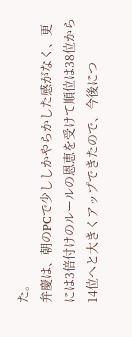た。
弁慶は、朝のPCで少ししかやらかした感がなく、更には3倍付けのルールの恩恵を受けて順位は38位から14位へと大きくアップできたので、今後につ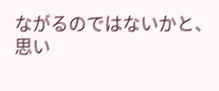ながるのではないかと、
思い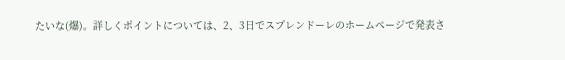たいな(爆)。詳しくポイントについては、2、3日でスプレンドーレのホームページで発表さ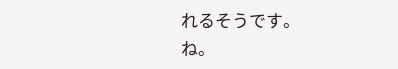れるそうです。
ね。